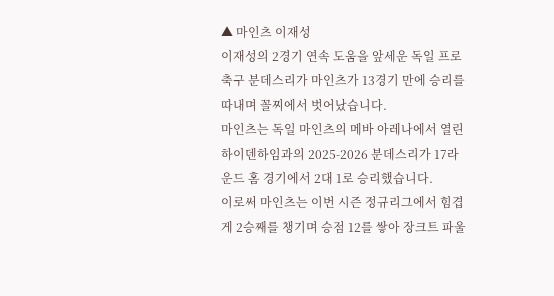▲ 마인츠 이재성
이재성의 2경기 연속 도움을 앞세운 독일 프로축구 분데스리가 마인츠가 13경기 만에 승리를 따내며 꼴찌에서 벗어났습니다.
마인츠는 독일 마인츠의 메바 아레나에서 열린 하이덴하임과의 2025-2026 분데스리가 17라운드 홈 경기에서 2대 1로 승리했습니다.
이로써 마인츠는 이번 시즌 정규리그에서 힘겹게 2승째를 챙기며 승점 12를 쌓아 장크트 파울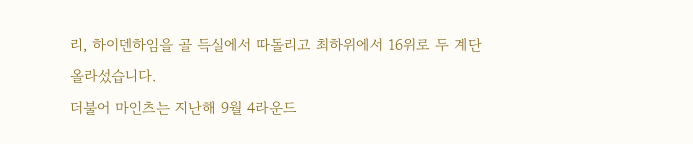리, 하이덴하임을 골 득실에서 따돌리고 최하위에서 16위로 두 계단 올라섰습니다.
더불어 마인츠는 지난해 9월 4라운드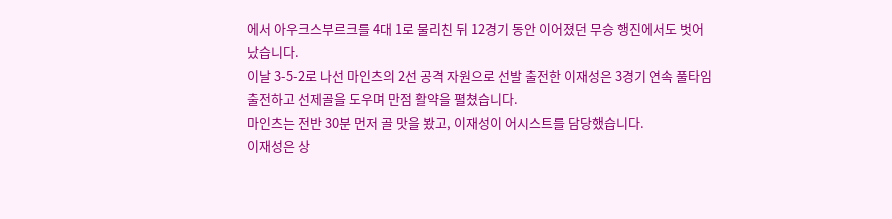에서 아우크스부르크를 4대 1로 물리친 뒤 12경기 동안 이어졌던 무승 행진에서도 벗어났습니다.
이날 3-5-2로 나선 마인츠의 2선 공격 자원으로 선발 출전한 이재성은 3경기 연속 풀타임 출전하고 선제골을 도우며 만점 활약을 펼쳤습니다.
마인츠는 전반 30분 먼저 골 맛을 봤고, 이재성이 어시스트를 담당했습니다.
이재성은 상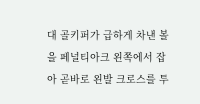대 골키퍼가 급하게 차낸 볼을 페널티아크 왼쪽에서 잡아 곧바로 왼발 크로스를 투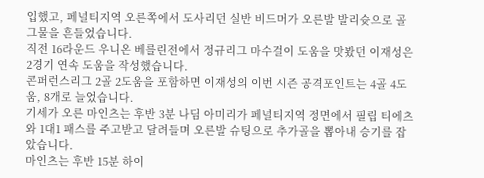입했고, 페널티지역 오른쪽에서 도사리던 실반 비드머가 오른발 발리슛으로 골 그물을 흔들었습니다.
직전 16라운드 우니온 베를린전에서 정규리그 마수걸이 도움을 맛봤던 이재성은 2경기 연속 도움을 작성했습니다.
콘퍼런스리그 2골 2도움을 포함하면 이재성의 이번 시즌 공격포인트는 4골 4도움, 8개로 늘었습니다.
기세가 오른 마인츠는 후반 3분 나딤 아미리가 페널티지역 정면에서 필립 티에츠와 1대1 패스를 주고받고 달려들며 오른발 슈팅으로 추가골을 뽑아내 승기를 잡았습니다.
마인츠는 후반 15분 하이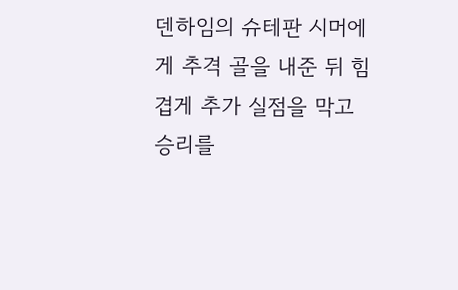덴하임의 슈테판 시머에게 추격 골을 내준 뒤 힘겹게 추가 실점을 막고 승리를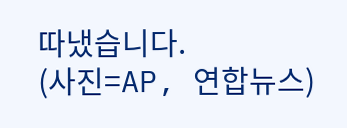따냈습니다.
(사진=AP, 연합뉴스)